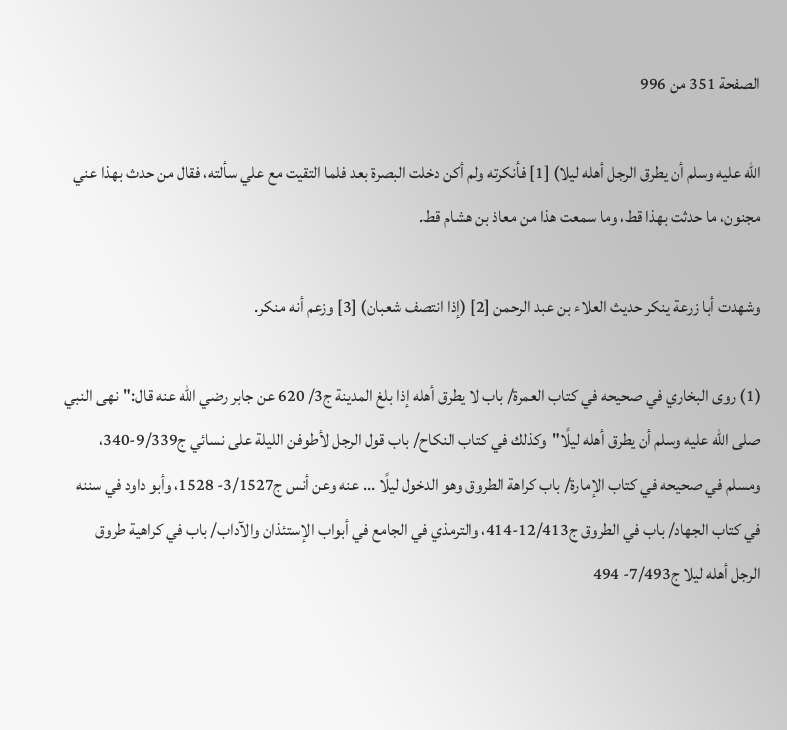الصفحة 351 من 996

الله عليه وسلم أن يطرق الرجل أهله ليلا) [1] فأنكرته ولم أكن دخلت البصرة بعد فلما التقيت مع علي سألته، فقال من حدث بهذا عني مجنون، ما حدثت بهذا قط، وما سمعت هذا من معاذ بن هشام قط.

وشهدت أبا زرعة ينكر حديث العلاء بن عبد الرحمن [2] (إذا انتصف شعبان) [3] وزعم أنه منكر.

(1) روى البخاري في صحيحه في كتاب العمرة/ باب لا يطرق أهله إذا بلغ المدينة ج3/ 620 عن جابر رضي الله عنه قال:"نهى النبي صلى الله عليه وسلم أن يطرق أهله ليلًا"وكذلك في كتاب النكاح/ باب قول الرجل لأطوفن الليلة على نسائي ج9/339-340، ومسلم في صحيحه في كتاب الإمارة/ باب كراهة الطروق وهو الدخول ليلًا ... عنه وعن أنس ج3/1527- 1528، وأبو داود في سننه في كتاب الجهاد/ باب في الطروق ج12/413-414، والترمذي في الجامع في أبواب الإستئذان والآداب/ باب في كراهية طروق الرجل أهله ليلا ج7/493- 494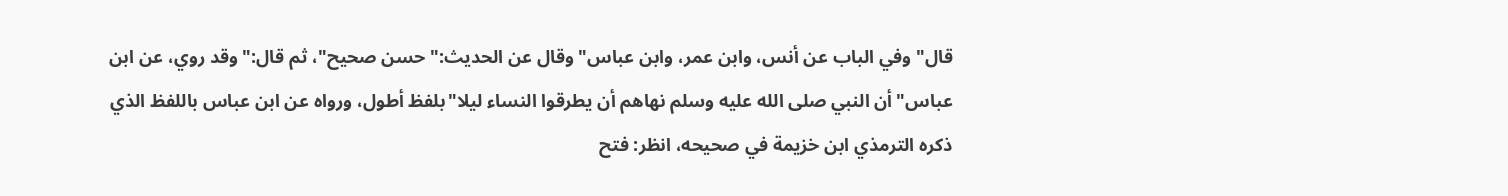قال"وفي الباب عن أنس، وابن عمر، وابن عباس"وقال عن الحديث:"حسن صحيح"، ثم قال:"وقد روي، عن ابن عباس"أن النبي صلى الله عليه وسلم نهاهم أن يطرقوا النساء ليلا"بلفظ أطول، ورواه عن ابن عباس باللفظ الذي ذكره الترمذي ابن خزيمة في صحيحه، انظر: فتح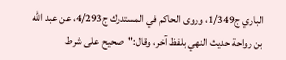الباري ج1/349، وروى الحاكم في المستدرك ج4/293، عن عبد الله بن رواحة حديث النهي بلفظ آخر، وقال:"صحيح على شرط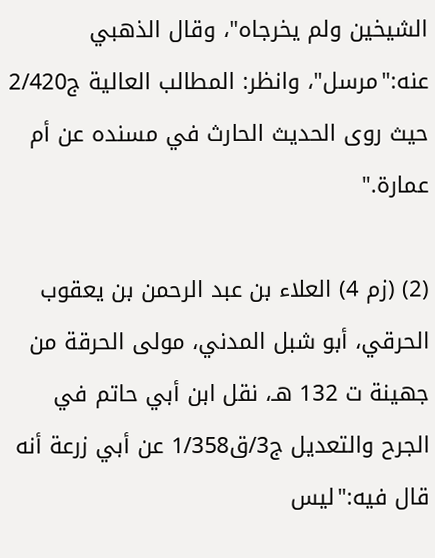الشيخين ولم يخرجاه"، وقال الذهبي عنه:"مرسل"، وانظر: المطالب العالية ج2/420 حيث روى الحديث الحارث في مسنده عن أم عمارة."

(2) (زم 4) العلاء بن عبد الرحمن بن يعقوب الحرقي، أبو شبل المدني، مولى الحرقة من جهينة ت 132 هـ، نقل ابن أبي حاتم في الجرح والتعديل ج3/ق1/358 عن أبي زرعة أنه قال فيه:"ليس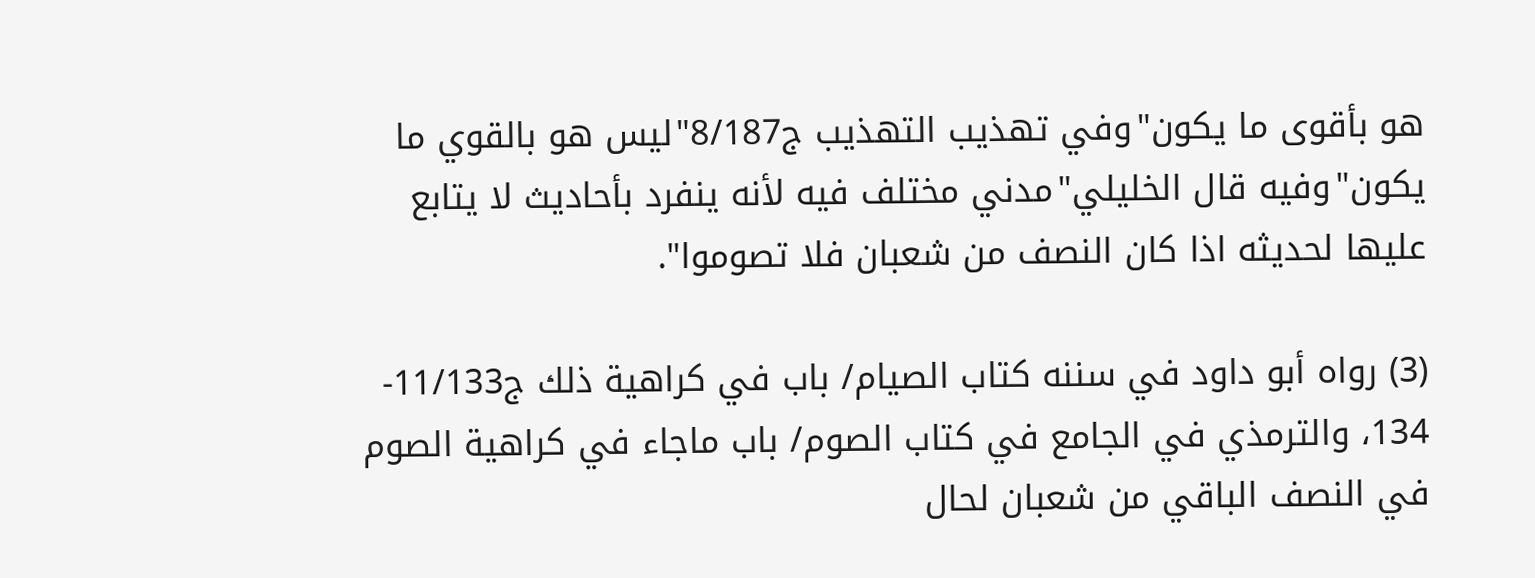هو بأقوى ما يكون"وفي تهذيب التهذيب ج8/187"ليس هو بالقوي ما يكون"وفيه قال الخليلي"مدني مختلف فيه لأنه ينفرد بأحاديث لا يتابع عليها لحديثه اذا كان النصف من شعبان فلا تصوموا".

(3) رواه أبو داود في سننه كتاب الصيام/ باب في كراهية ذلك ج11/133- 134، والترمذي في الجامع في كتاب الصوم/ باب ماجاء في كراهية الصوم في النصف الباقي من شعبان لحال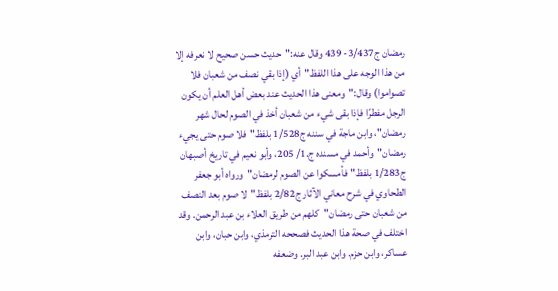رمضان ج3/437- 439 وقال عنه:"حديث حسن صحيح لا نعرفه إلا من هذا الوجه على هذا اللفظ"أي (إذا بقي نصف من شعبان فلا تصواموا) وقال:"ومعنى هذا الحديث عند بعض أهل العلم أن يكون الرجل مفطرًا فإذا بقى شيء من شعبان أخذ في الصوم لحال شهر رمضان"، وابن ماجة في سننه ج1/528 بلفظ"فلا صوم حتى يجيء رمضان"وأحمد في مسنده ج.1/ 205، وأبو نعيم في تاريخ أصبهان ج1/283 بلفظ"فأمسكوا عن الصوم لرمضان"ورواه أبو جعفر الطحاوي في شرح معاني الآثار ج2/82 بلفظ"لا صوم بعد النصف من شعبان حتى رمضان"كلهم من طريق العلاء بن عبد الرحمن. وقد اختلف في صحة هذا الحديث فصححه الترمذي، وابن حبان، وابن عساكر، وابن حزم. وابن عبد البر. وضعفه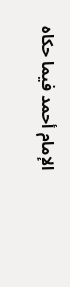الإمام أحمد فيما حكاه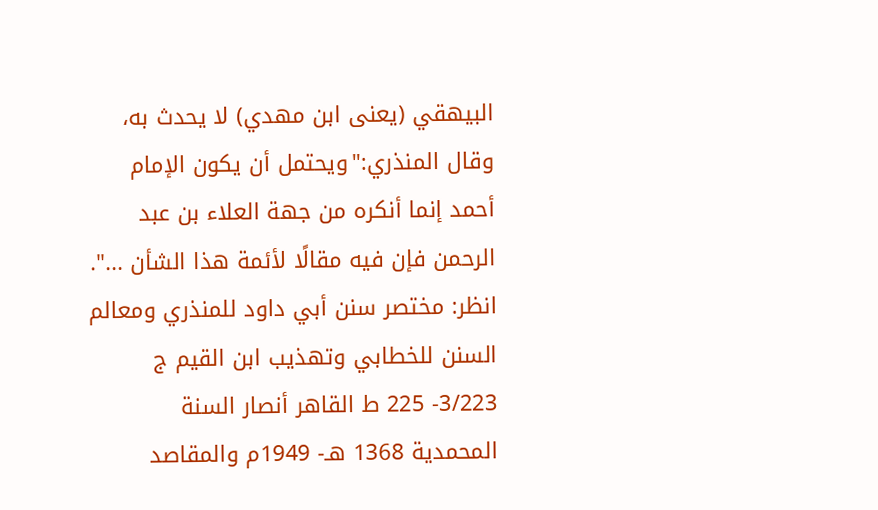البيهقي (يعنى ابن مهدي) لا يحدث به، وقال المنذري:"ويحتمل أن يكون الإمام أحمد إنما أنكره من جهة العلاء بن عبد الرحمن فإن فيه مقالًا لأئمة هذا الشأن ...". انظر: مختصر سنن أبي داود للمنذري ومعالم السنن للخطابي وتهذيب ابن القيم ج 3/223- 225 ط القاهر أنصار السنة المحمدية 1368 هـ- 1949م والمقاصد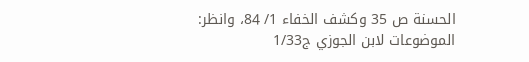الحسنة ص 35 وكشف الخفاء 1/ 84، وانظر: الموضوعات لابن الجوزي ج1/33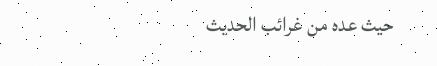حيث عده من غرائب الحديث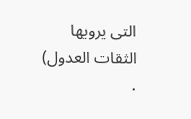التى يرويها الثقات العدول) .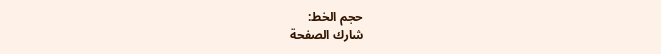حجم الخط:
شارك الصفحة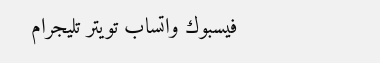فيسبوك واتساب تويتر تليجرام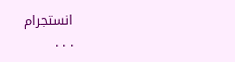انستجرام
. . .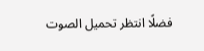فضلًا انتظر تحميل الصوت